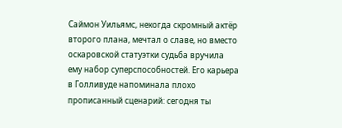Саймон Уильямс, некогда скромный актёр второго плана, мечтал о славе, но вместо оскаровской статуэтки судьба вручила ему набор суперспособностей. Его карьера в Голливуде напоминала плохо прописанный сценарий: сегодня ты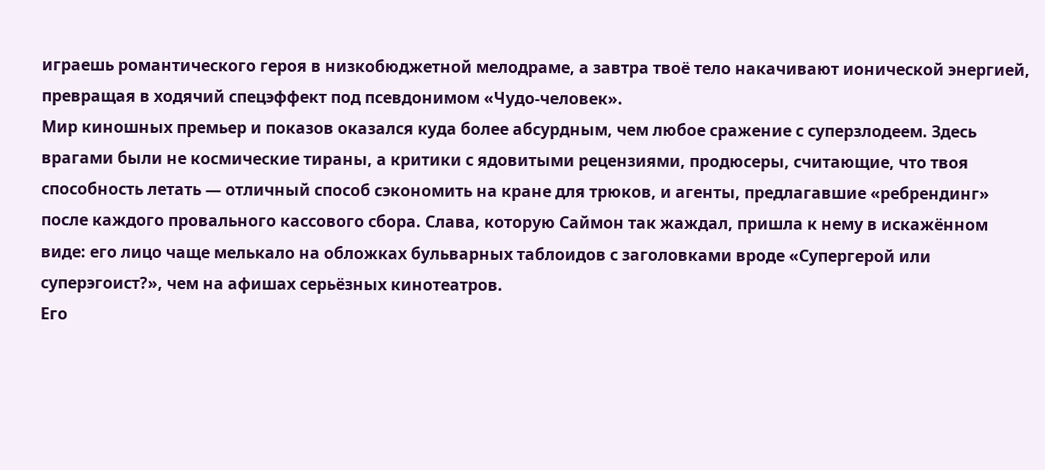играешь романтического героя в низкобюджетной мелодраме, а завтра твоё тело накачивают ионической энергией, превращая в ходячий спецэффект под псевдонимом «Чудо-человек».
Мир киношных премьер и показов оказался куда более абсурдным, чем любое сражение с суперзлодеем. Здесь врагами были не космические тираны, а критики с ядовитыми рецензиями, продюсеры, считающие, что твоя способность летать — отличный способ сэкономить на кране для трюков, и агенты, предлагавшие «ребрендинг» после каждого провального кассового сбора. Слава, которую Саймон так жаждал, пришла к нему в искажённом виде: его лицо чаще мелькало на обложках бульварных таблоидов с заголовками вроде «Супергерой или суперэгоист?», чем на афишах серьёзных кинотеатров.
Его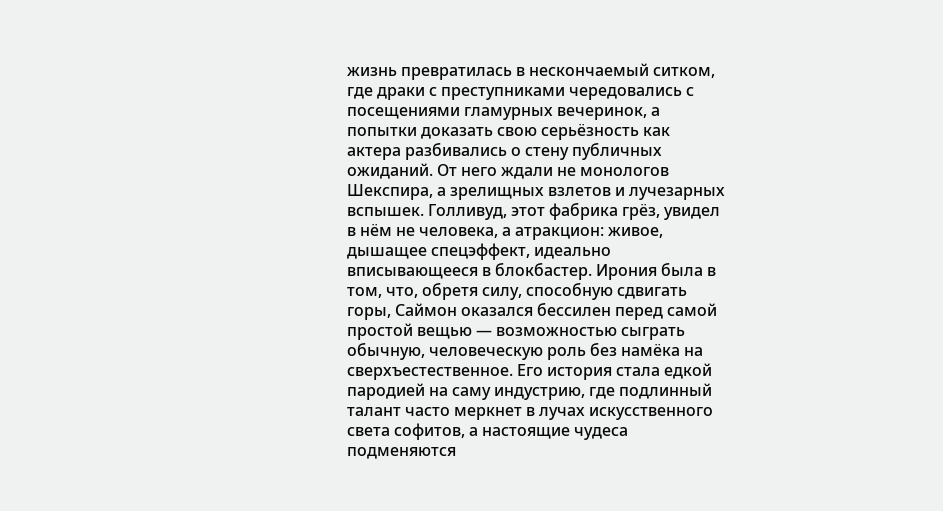жизнь превратилась в нескончаемый ситком, где драки с преступниками чередовались с посещениями гламурных вечеринок, а попытки доказать свою серьёзность как актера разбивались о стену публичных ожиданий. От него ждали не монологов Шекспира, а зрелищных взлетов и лучезарных вспышек. Голливуд, этот фабрика грёз, увидел в нём не человека, а атракцион: живое, дышащее спецэффект, идеально вписывающееся в блокбастер. Ирония была в том, что, обретя силу, способную сдвигать горы, Саймон оказался бессилен перед самой простой вещью — возможностью сыграть обычную, человеческую роль без намёка на сверхъестественное. Его история стала едкой пародией на саму индустрию, где подлинный талант часто меркнет в лучах искусственного света софитов, а настоящие чудеса подменяются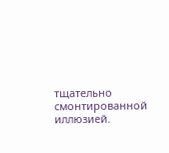тщательно смонтированной иллюзией.